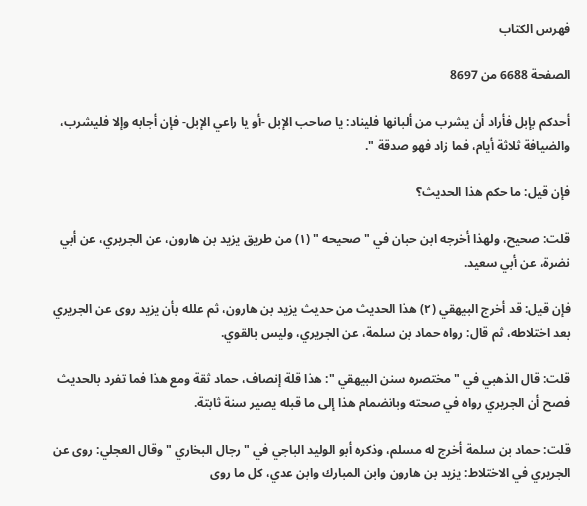فهرس الكتاب

الصفحة 6688 من 8697

أحدكم بإبل فأراد أن يشرب من ألبانها فليناد: يا صاحب الإبل -أو يا راعي الإبل- فإن أجابه وإلا فليشرب، والضيافة ثلاثة أيام، فما زاد فهو صدقة ".

فإن قيل: ما حكم هذا الحديث؟

قلت: صحيح، ولهذا أخرجه ابن حبان في " صحيحه " (١) من طريق يزيد بن هارون، عن الجريري، عن أبي نضرة، عن أبي سعيد.

فإن قيل: قد أخرج البيهقي (٢) هذا الحديث من حديث يزيد بن هارون، ثم علله بأن يزيد روى عن الجريري بعد اختلاطه، ثم قال: رواه حماد بن سلمة، عن الجريري، وليس بالقوي.

قلت: قال الذهبي في " مختصره سنن البيهقي ": هذا قلة إنصاف، حماد ثقة ومع هذا فما تفرد بالحديث فصح أن الجريري رواه في صحته وبانضمام هذا إلى ما قبله يصير سنة ثابتة.

قلت: حماد بن سلمة أخرج له مسلم، وذكره أبو الوليد الباجي في " رجال البخاري " وقال العجلي: روى عن الجريري في الاختلاط: يزيد بن هارون وابن المبارك وابن عدي، كل ما روى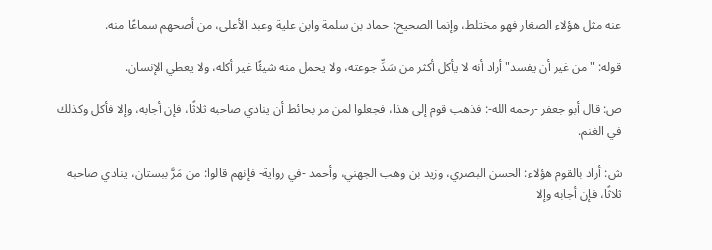عنه مثل هؤلاء الصغار فهو مختلط، وإنما الصحيح: حماد بن سلمة وابن علية وعبد الأعلى، من أصحهم سماعًا منه.

قوله: " من غير أن يفسد" أراد أنه لا يأكل أكثر من سَدِّ جوعته، ولا يحمل منه شيئًا غير أكله، ولا يعطي الإنسان.

ص: قال أبو جعفر -رحمه الله-: فذهب قوم إلى هذا، فجعلوا لمن مر بحائط أن ينادي صاحبه ثلاثًا، فإن أجابه، وإلا فأكل وكذلك في الغنم.

ش: أراد بالقوم هؤلاء: الحسن البصري، وزيد بن وهب الجهني، وأحمد -في رواية- فإنهم قالوا: من مَرَّ ببستان، ينادي صاحبه ثلاثًا، فإن أجابه وإلا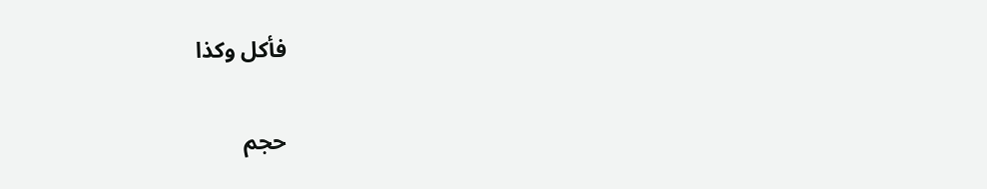فأكل وكذا

حجم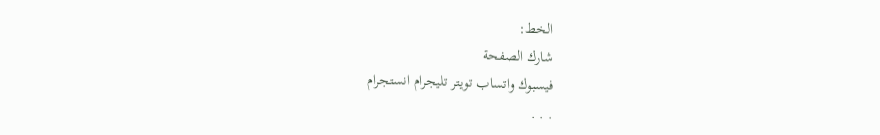الخط:
شارك الصفحة
فيسبوك واتساب تويتر تليجرام انستجرام
. . .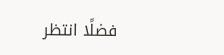فضلًا انتظر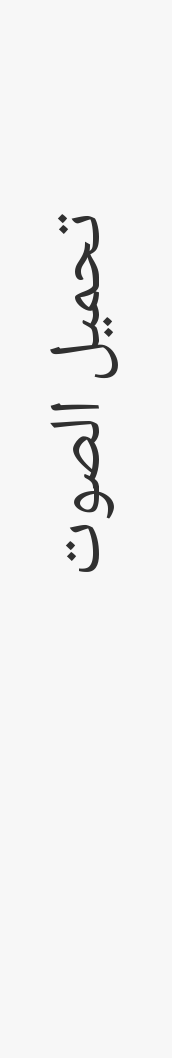تحميل الصوت